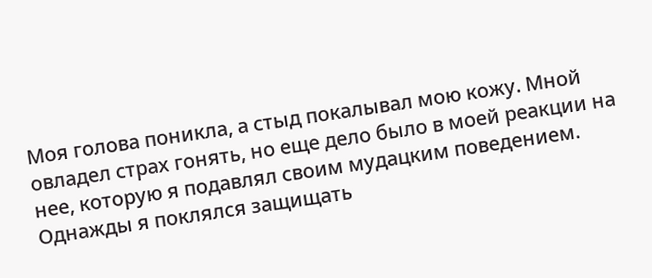Моя голова поникла, а стыд покалывал мою кожу. Мной овладел страх гонять, но еще дело было в моей реакции на нее, которую я подавлял своим мудацким поведением. Однажды я поклялся защищать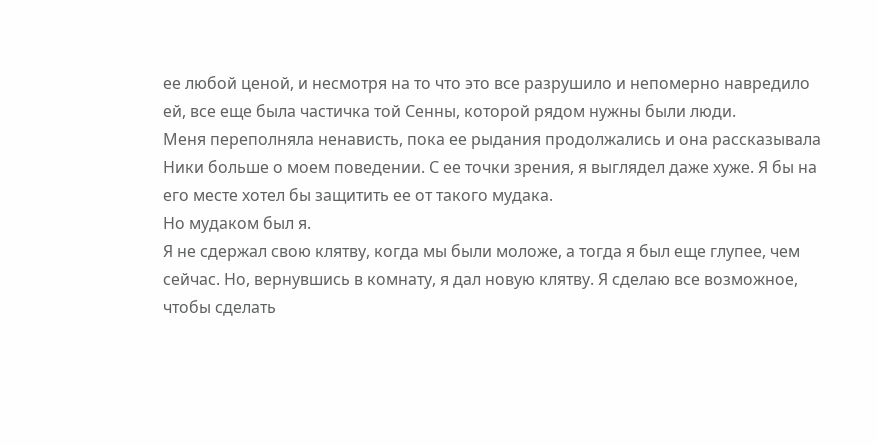ее любой ценой, и несмотря на то что это все разрушило и непомерно навредило ей, все еще была частичка той Сенны, которой рядом нужны были люди.
Меня переполняла ненависть, пока ее рыдания продолжались и она рассказывала Ники больше о моем поведении. С ее точки зрения, я выглядел даже хуже. Я бы на его месте хотел бы защитить ее от такого мудака.
Но мудаком был я.
Я не сдержал свою клятву, когда мы были моложе, а тогда я был еще глупее, чем сейчас. Но, вернувшись в комнату, я дал новую клятву. Я сделаю все возможное, чтобы сделать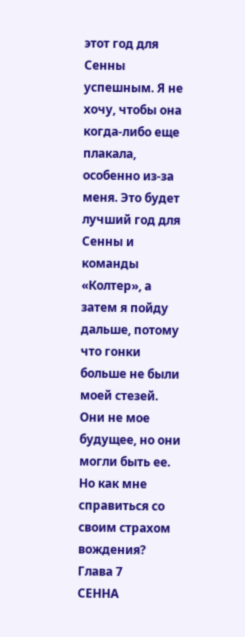этот год для Сенны успешным. Я не хочу, чтобы она когда-либо еще плакала, особенно из-за меня. Это будет лучший год для Сенны и команды «Колтер», а затем я пойду дальше, потому что гонки больше не были моей стезей.
Они не мое будущее, но они могли быть ее.
Но как мне справиться со своим страхом вождения?
Глава 7
СЕННА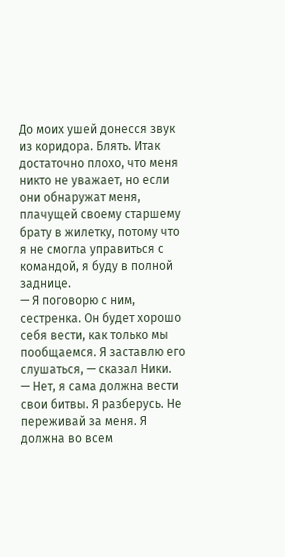До моих ушей донесся звук из коридора. Блять. Итак достаточно плохо, что меня никто не уважает, но если они обнаружат меня, плачущей своему старшему брату в жилетку, потому что я не смогла управиться с командой, я буду в полной заднице.
— Я поговорю с ним, сестренка. Он будет хорошо себя вести, как только мы пообщаемся. Я заставлю его слушаться, — сказал Ники.
— Нет, я сама должна вести свои битвы. Я разберусь. Не переживай за меня. Я должна во всем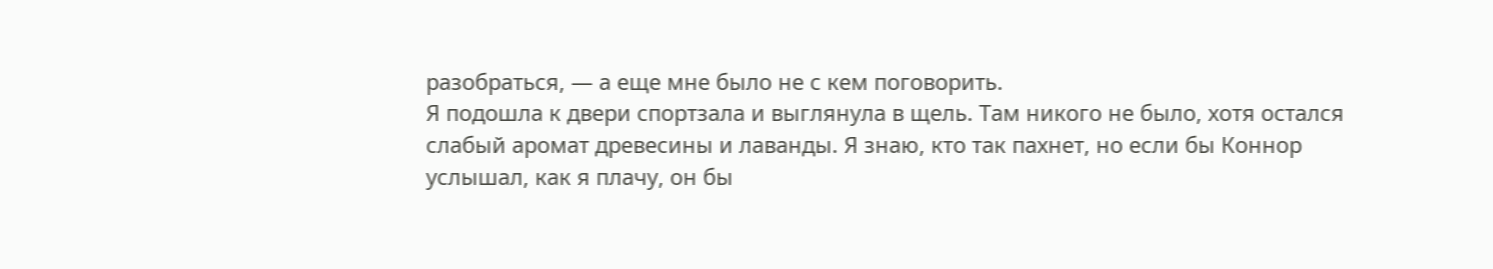разобраться, — а еще мне было не с кем поговорить.
Я подошла к двери спортзала и выглянула в щель. Там никого не было, хотя остался слабый аромат древесины и лаванды. Я знаю, кто так пахнет, но если бы Коннор услышал, как я плачу, он бы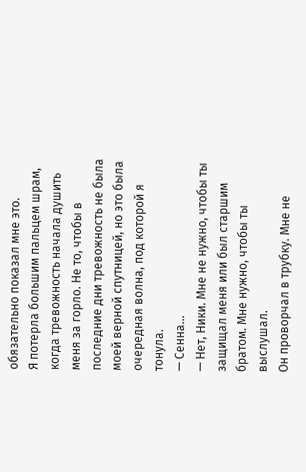обязательно показал мне это.
Я потерла большим пальцем шрам, когда тревожность начала душить меня за горло. Не то, чтобы в последние дни тревожность не была моей верной спутницей, но это была очередная волна, под которой я тонула.
— Сенна…
— Нет, Ники. Мне не нужно, чтобы ты защищал меня или был старшим братом. Мне нужно, чтобы ты выслушал.
Он проворчал в трубку. Мне не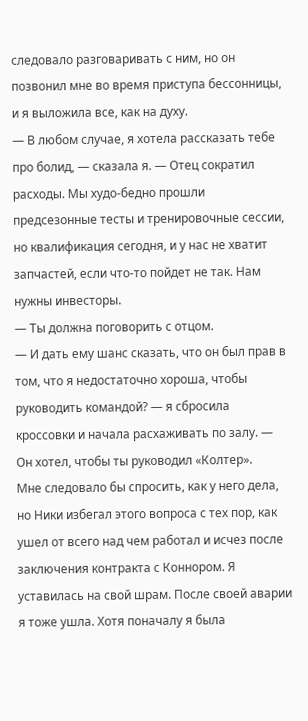следовало разговаривать с ним, но он позвонил мне во время приступа бессонницы, и я выложила все, как на духу.
— В любом случае, я хотела рассказать тебе про болид, — сказала я. — Отец сократил расходы. Мы худо-бедно прошли предсезонные тесты и тренировочные сессии, но квалификация сегодня, и у нас не хватит запчастей, если что-то пойдет не так. Нам нужны инвесторы.
— Ты должна поговорить с отцом.
— И дать ему шанс сказать, что он был прав в том, что я недостаточно хороша, чтобы руководить командой? — я сбросила кроссовки и начала расхаживать по залу. — Он хотел, чтобы ты руководил «Колтер».
Мне следовало бы спросить, как у него дела, но Ники избегал этого вопроса с тех пор, как ушел от всего над чем работал и исчез после заключения контракта с Коннором. Я уставилась на свой шрам. После своей аварии я тоже ушла. Хотя поначалу я была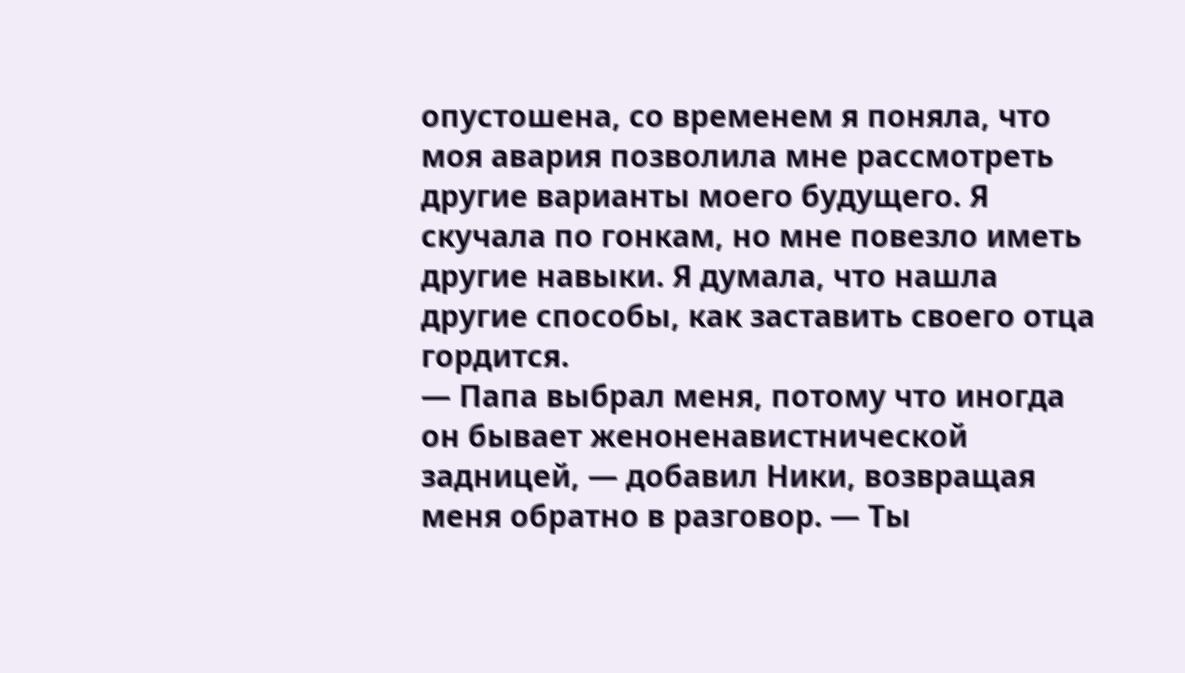опустошена, со временем я поняла, что моя авария позволила мне рассмотреть другие варианты моего будущего. Я скучала по гонкам, но мне повезло иметь другие навыки. Я думала, что нашла другие способы, как заставить своего отца гордится.
— Папа выбрал меня, потому что иногда он бывает женоненавистнической задницей, — добавил Ники, возвращая меня обратно в разговор. — Ты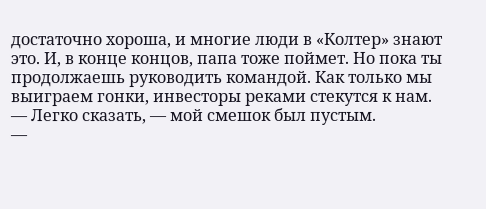достаточно хороша, и многие люди в «Колтер» знают это. И, в конце концов, папа тоже поймет. Но пока ты продолжаешь руководить командой. Как только мы выиграем гонки, инвесторы реками стекутся к нам.
— Легко сказать, — мой смешок был пустым.
—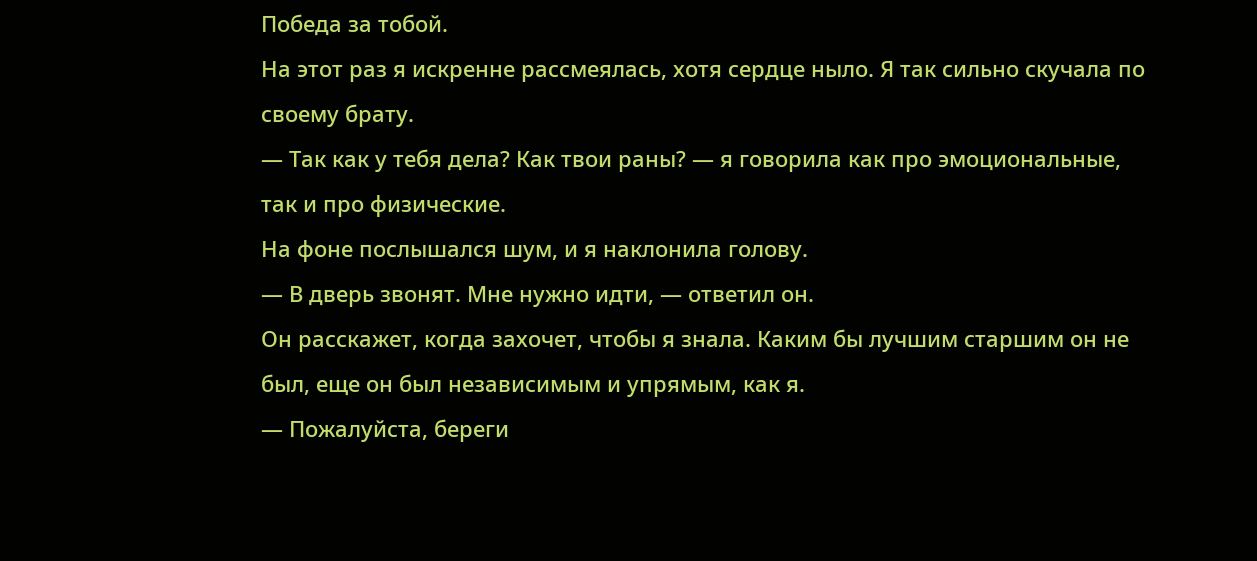Победа за тобой.
На этот раз я искренне рассмеялась, хотя сердце ныло. Я так сильно скучала по своему брату.
— Так как у тебя дела? Как твои раны? — я говорила как про эмоциональные, так и про физические.
На фоне послышался шум, и я наклонила голову.
— В дверь звонят. Мне нужно идти, — ответил он.
Он расскажет, когда захочет, чтобы я знала. Каким бы лучшим старшим он не был, еще он был независимым и упрямым, как я.
— Пожалуйста, береги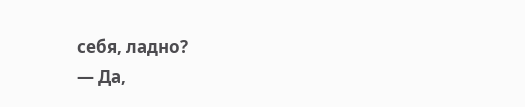себя, ладно?
— Да,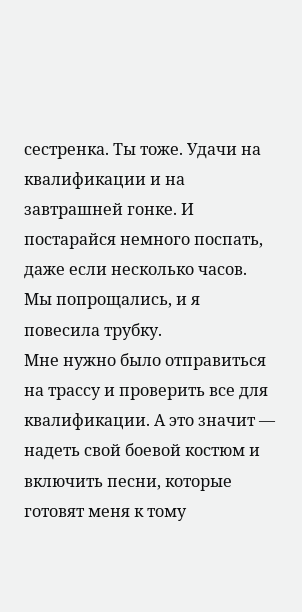сестренка. Ты тоже. Удачи на квалификации и на завтрашней гонке. И постарайся немного поспать, даже если несколько часов.
Мы попрощались, и я повесила трубку.
Мне нужно было отправиться на трассу и проверить все для квалификации. А это значит — надеть свой боевой костюм и включить песни, которые готовят меня к тому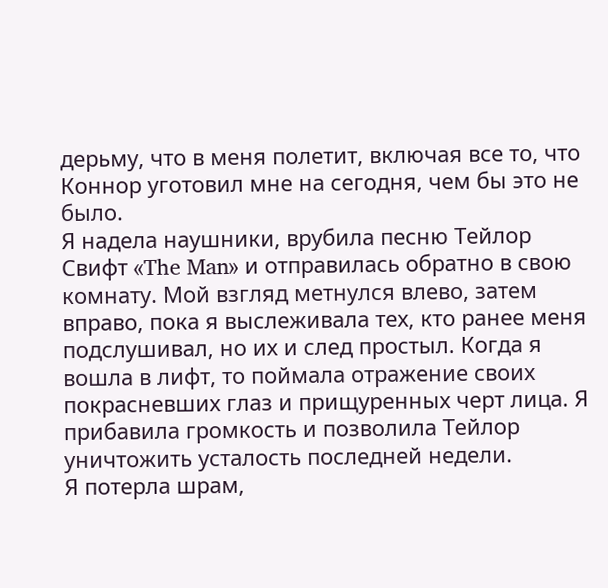дерьму, что в меня полетит, включая все то, что Коннор уготовил мне на сегодня, чем бы это не было.
Я надела наушники, врубила песню Тейлор Свифт «The Man» и отправилась обратно в свою комнату. Мой взгляд метнулся влево, затем вправо, пока я выслеживала тех, кто ранее меня подслушивал, но их и след простыл. Когда я вошла в лифт, то поймала отражение своих покрасневших глаз и прищуренных черт лица. Я прибавила громкость и позволила Тейлор уничтожить усталость последней недели.
Я потерла шрам,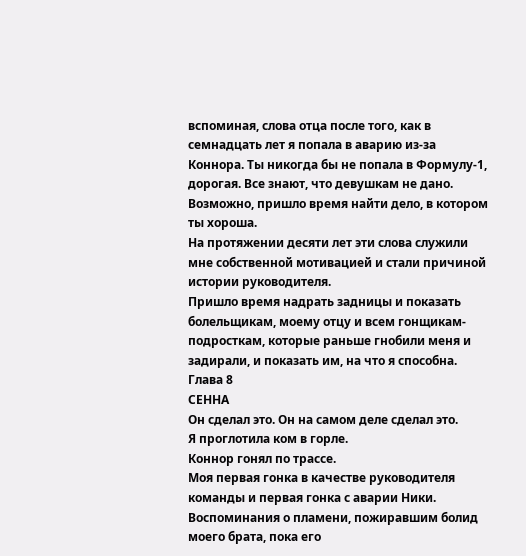вспоминая, слова отца после того, как в семнадцать лет я попала в аварию из-за Коннора. Ты никогда бы не попала в Формулу-1, дорогая. Все знают, что девушкам не дано. Возможно, пришло время найти дело, в котором ты хороша.
На протяжении десяти лет эти слова служили мне собственной мотивацией и стали причиной истории руководителя.
Пришло время надрать задницы и показать болельщикам, моему отцу и всем гонщикам-подросткам, которые раньше гнобили меня и задирали, и показать им, на что я способна.
Глава 8
СЕННА
Он сделал это. Он на самом деле сделал это.
Я проглотила ком в горле.
Коннор гонял по трассе.
Моя первая гонка в качестве руководителя команды и первая гонка с аварии Ники.
Воспоминания о пламени, пожиравшим болид моего брата, пока его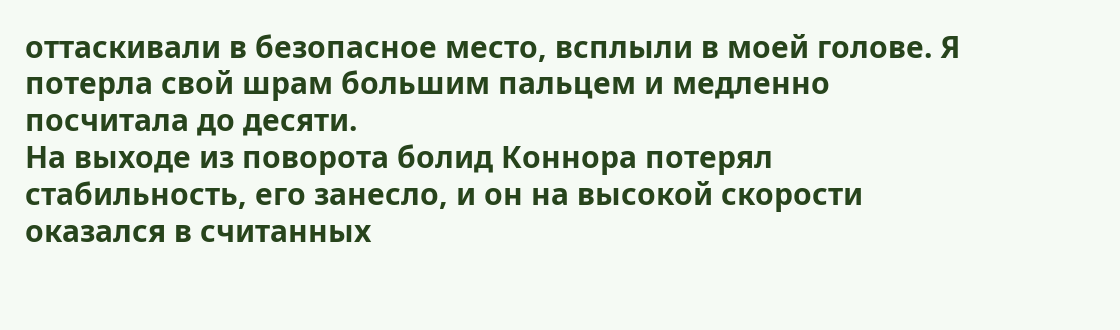оттаскивали в безопасное место, всплыли в моей голове. Я потерла свой шрам большим пальцем и медленно посчитала до десяти.
На выходе из поворота болид Коннора потерял стабильность, его занесло, и он на высокой скорости оказался в считанных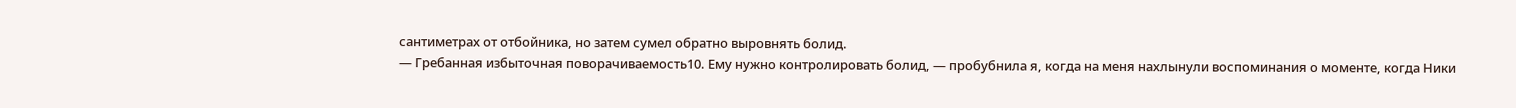сантиметрах от отбойника, но затем сумел обратно выровнять болид.
— Гребанная избыточная поворачиваемость10. Ему нужно контролировать болид, — пробубнила я, когда на меня нахлынули воспоминания о моменте, когда Ники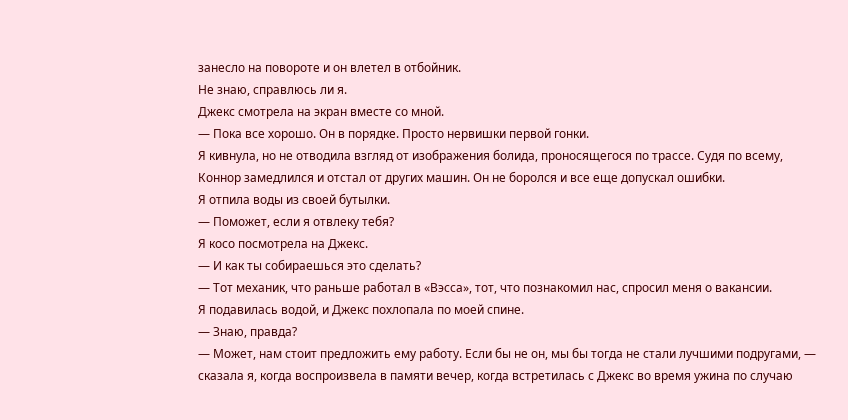занесло на повороте и он влетел в отбойник.
Не знаю, справлюсь ли я.
Джекс смотрела на экран вместе со мной.
— Пока все хорошо. Он в порядке. Просто нервишки первой гонки.
Я кивнула, но не отводила взгляд от изображения болида, проносящегося по трассе. Судя по всему, Коннор замедлился и отстал от других машин. Он не боролся и все еще допускал ошибки.
Я отпила воды из своей бутылки.
— Поможет, если я отвлеку тебя?
Я косо посмотрела на Джекс.
— И как ты собираешься это сделать?
— Тот механик, что раньше работал в «Вэсса», тот, что познакомил нас, спросил меня о вакансии.
Я подавилась водой, и Джекс похлопала по моей спине.
— Знаю, правда?
— Может, нам стоит предложить ему работу. Если бы не он, мы бы тогда не стали лучшими подругами, — сказала я, когда воспроизвела в памяти вечер, когда встретилась с Джекс во время ужина по случаю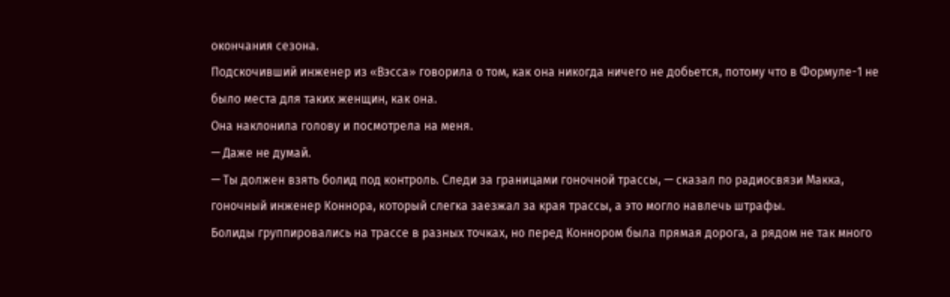окончания сезона.
Подскочивший инженер из «Вэсса» говорила о том, как она никогда ничего не добьется, потому что в Формуле-1 не было места для таких женщин, как она.
Она наклонила голову и посмотрела на меня.
— Даже не думай.
— Ты должен взять болид под контроль. Следи за границами гоночной трассы, — сказал по радиосвязи Макка, гоночный инженер Коннора, который слегка заезжал за края трассы, а это могло навлечь штрафы.
Болиды группировались на трассе в разных точках, но перед Коннором была прямая дорога, а рядом не так много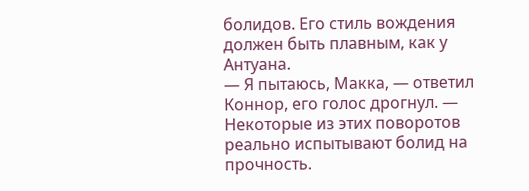болидов. Его стиль вождения должен быть плавным, как у Антуана.
— Я пытаюсь, Макка, — ответил Коннор, его голос дрогнул. — Некоторые из этих поворотов реально испытывают болид на прочность.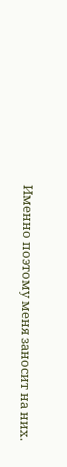Именно поэтому меня заносит на них.